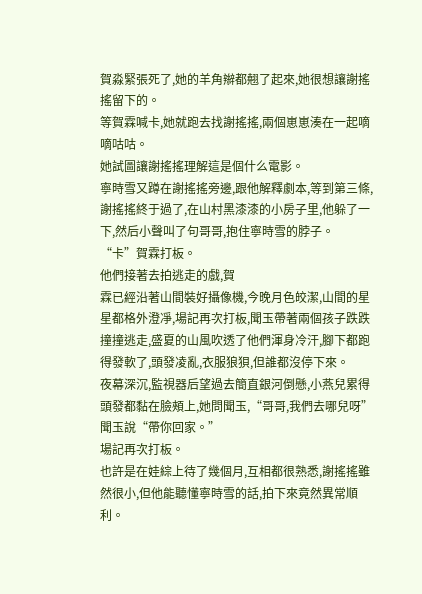賀淼緊張死了,她的羊角辮都翹了起來,她很想讓謝搖搖留下的。
等賀霖喊卡,她就跑去找謝搖搖,兩個崽崽湊在一起嘀嘀咕咕。
她試圖讓謝搖搖理解這是個什么電影。
寧時雪又蹲在謝搖搖旁邊,跟他解釋劇本,等到第三條,謝搖搖終于過了,在山村黑漆漆的小房子里,他躲了一下,然后小聲叫了句哥哥,抱住寧時雪的脖子。
“卡”賀霖打板。
他們接著去拍逃走的戲,賀
霖已經沿著山間裝好攝像機,今晚月色皎潔,山間的星星都格外澄凈,場記再次打板,聞玉帶著兩個孩子跌跌撞撞逃走,盛夏的山風吹透了他們渾身冷汗,腳下都跑得發軟了,頭發凌亂,衣服狼狽,但誰都沒停下來。
夜幕深沉,監視器后望過去簡直銀河倒懸,小燕兒累得頭發都黏在臉頰上,她問聞玉,“哥哥,我們去哪兒呀”
聞玉說“帶你回家。”
場記再次打板。
也許是在娃綜上待了幾個月,互相都很熟悉,謝搖搖雖然很小,但他能聽懂寧時雪的話,拍下來竟然異常順利。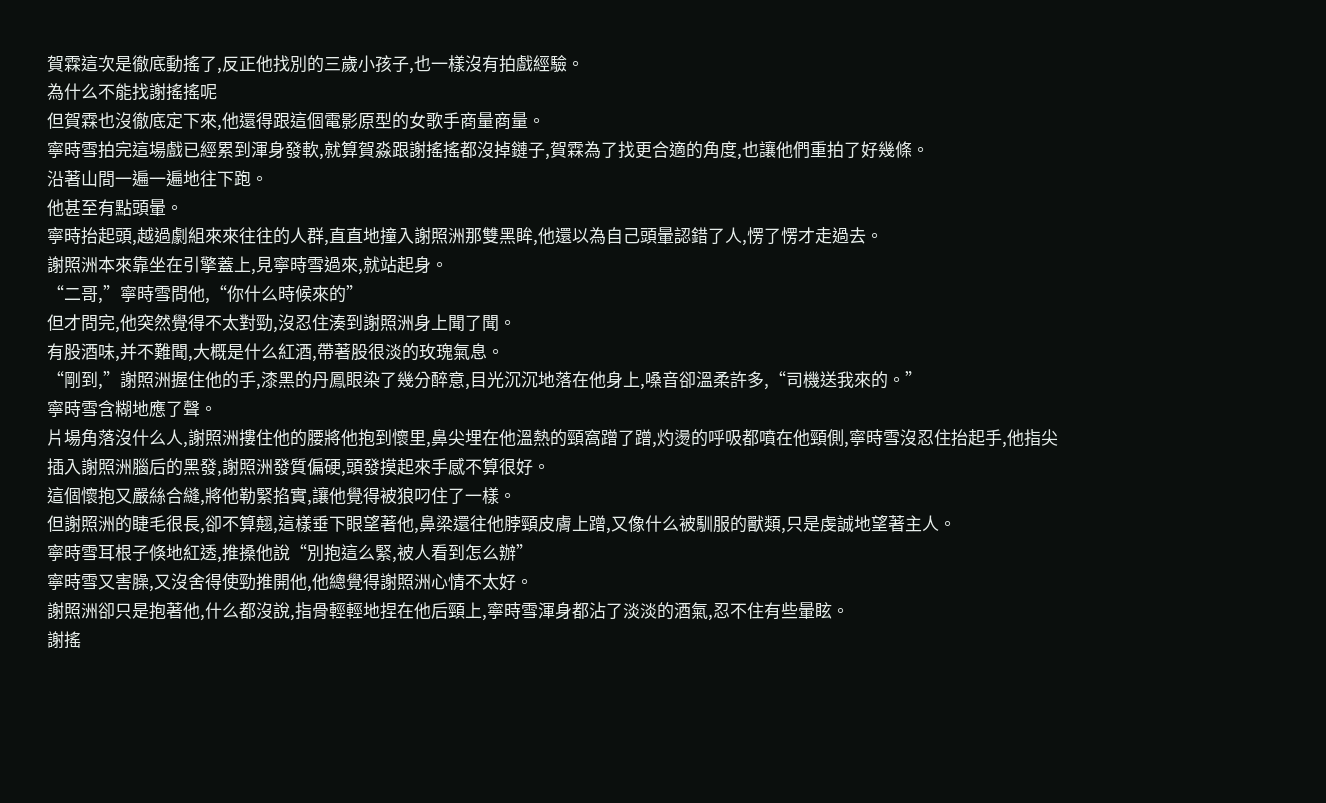賀霖這次是徹底動搖了,反正他找別的三歲小孩子,也一樣沒有拍戲經驗。
為什么不能找謝搖搖呢
但賀霖也沒徹底定下來,他還得跟這個電影原型的女歌手商量商量。
寧時雪拍完這場戲已經累到渾身發軟,就算賀淼跟謝搖搖都沒掉鏈子,賀霖為了找更合適的角度,也讓他們重拍了好幾條。
沿著山間一遍一遍地往下跑。
他甚至有點頭暈。
寧時抬起頭,越過劇組來來往往的人群,直直地撞入謝照洲那雙黑眸,他還以為自己頭暈認錯了人,愣了愣才走過去。
謝照洲本來靠坐在引擎蓋上,見寧時雪過來,就站起身。
“二哥,”寧時雪問他,“你什么時候來的”
但才問完,他突然覺得不太對勁,沒忍住湊到謝照洲身上聞了聞。
有股酒味,并不難聞,大概是什么紅酒,帶著股很淡的玫瑰氣息。
“剛到,”謝照洲握住他的手,漆黑的丹鳳眼染了幾分醉意,目光沉沉地落在他身上,嗓音卻溫柔許多,“司機送我來的。”
寧時雪含糊地應了聲。
片場角落沒什么人,謝照洲摟住他的腰將他抱到懷里,鼻尖埋在他溫熱的頸窩蹭了蹭,灼燙的呼吸都噴在他頸側,寧時雪沒忍住抬起手,他指尖插入謝照洲腦后的黑發,謝照洲發質偏硬,頭發摸起來手感不算很好。
這個懷抱又嚴絲合縫,將他勒緊掐實,讓他覺得被狼叼住了一樣。
但謝照洲的睫毛很長,卻不算翹,這樣垂下眼望著他,鼻梁還往他脖頸皮膚上蹭,又像什么被馴服的獸類,只是虔誠地望著主人。
寧時雪耳根子倏地紅透,推搡他說“別抱這么緊,被人看到怎么辦”
寧時雪又害臊,又沒舍得使勁推開他,他總覺得謝照洲心情不太好。
謝照洲卻只是抱著他,什么都沒說,指骨輕輕地捏在他后頸上,寧時雪渾身都沾了淡淡的酒氣,忍不住有些暈眩。
謝搖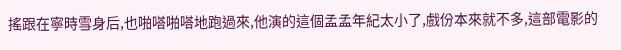搖跟在寧時雪身后,也啪嗒啪嗒地跑過來,他演的這個孟孟年紀太小了,戲份本來就不多,這部電影的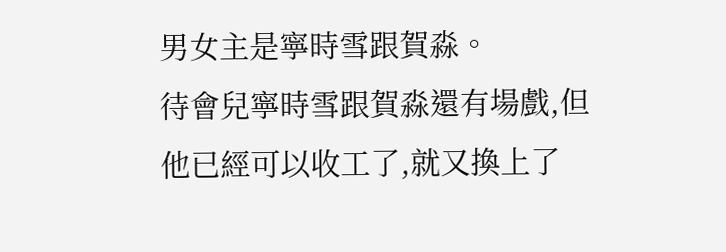男女主是寧時雪跟賀淼。
待會兒寧時雪跟賀淼還有場戲,但他已經可以收工了,就又換上了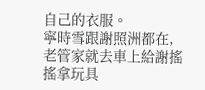自己的衣服。
寧時雪跟謝照洲都在,老管家就去車上給謝搖搖拿玩具